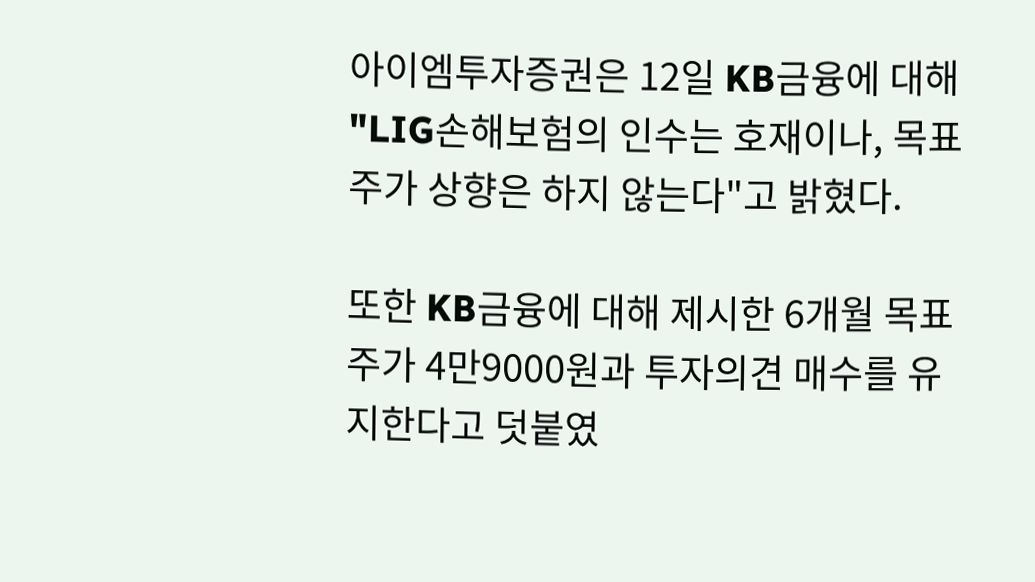아이엠투자증권은 12일 KB금융에 대해 "LIG손해보험의 인수는 호재이나, 목표주가 상향은 하지 않는다"고 밝혔다.

또한 KB금융에 대해 제시한 6개월 목표주가 4만9000원과 투자의견 매수를 유지한다고 덧붙였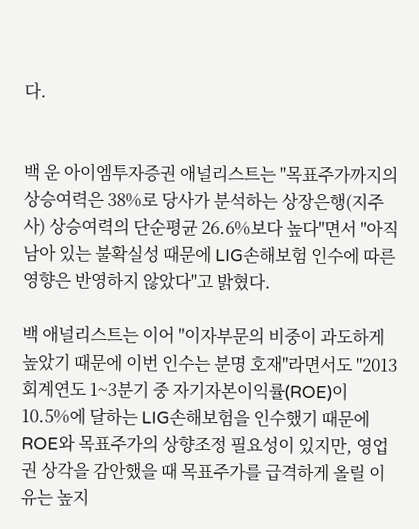다.


백 운 아이엠투자증권 애널리스트는 "목표주가까지의 상승여력은 38%로 당사가 분석하는 상장은행(지주사) 상승여력의 단순평균 26.6%보다 높다"면서 "아직 남아 있는 불확실성 때문에 LIG손해보험 인수에 따른 영향은 반영하지 않았다"고 밝혔다.

백 애널리스트는 이어 "이자부문의 비중이 과도하게 높았기 때문에 이번 인수는 분명 호재"라면서도 "2013회계연도 1~3분기 중 자기자본이익률(ROE)이 10.5%에 달하는 LIG손해보험을 인수했기 때문에 ROE와 목표주가의 상향조정 필요성이 있지만, 영업권 상각을 감안했을 때 목표주가를 급격하게 올릴 이유는 높지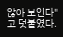않아 보인다"고 덧붙였다.